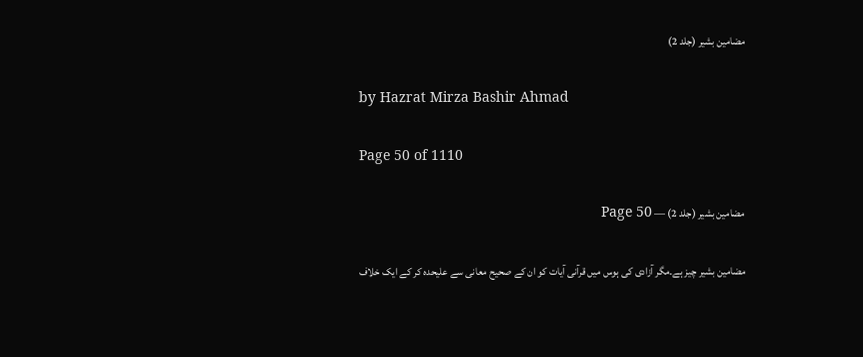مضامین بشیر (جلد 2)

by Hazrat Mirza Bashir Ahmad

Page 50 of 1110

مضامین بشیر (جلد 2) — Page 50

مضامین بشیر چیز ہے۔مگر آزادی کی ہوس میں قرآنی آیات کو ان کے صحیح معانی سے علیحدہ کر کے ایک خلاف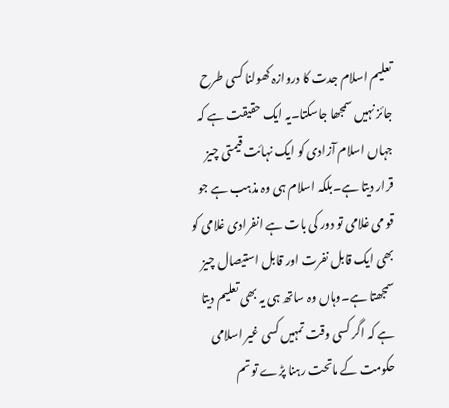تعلیم اسلام جدت کا دروازہ کھولنا کسی طرح جائز نہیں سمجھا جاسکتا۔یہ ایک حقیقت ہے کہ جہاں اسلام آزادی کو ایک نہائت قیمتی چیز قرار دیتا ہے۔بلکہ اسلام ہی وہ مذہب ہے جو قو می غلامی تو دور کی بات ہے انفرادی غلامی کو بھی ایک قابل نفرت اور قابل استیصال چیز سمجھتا ہے۔وہاں وہ ساتھ ہی یہ بھی تعلیم دیتا ہے کہ اگر کسی وقت تمہیں کسی غیر اسلامی حکومت کے ماتحت رہنا پڑے تو تم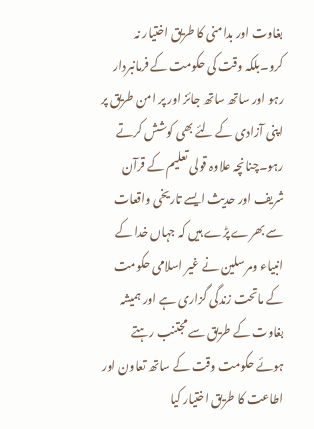بغاوت اور بدامنی کا طریق اختیار نہ کرو۔بلکہ وقت کی حکومت کے فرمانبردار رہو اور ساتھ ساتھ جائز اور پر امن طریق پر اپنی آزادی کے لئے بھی کوشش کرتے رہو۔چنانچہ علاوہ قولی تعلیم کے قرآن شریف اور حدیث ایسے تاریخی واقعات سے بھرے پڑے ہیں کہ جہاں خدا کے انبیاء ومرسلین نے غیر اسلامی حکومت کے ماتحت زندگی گزاری ہے اور ہمیشہ بغاوت کے طریق سے مجتنب رہتے ہوئے حکومت وقت کے ساتھ تعاون اور اطاعت کا طریق اختیار کیا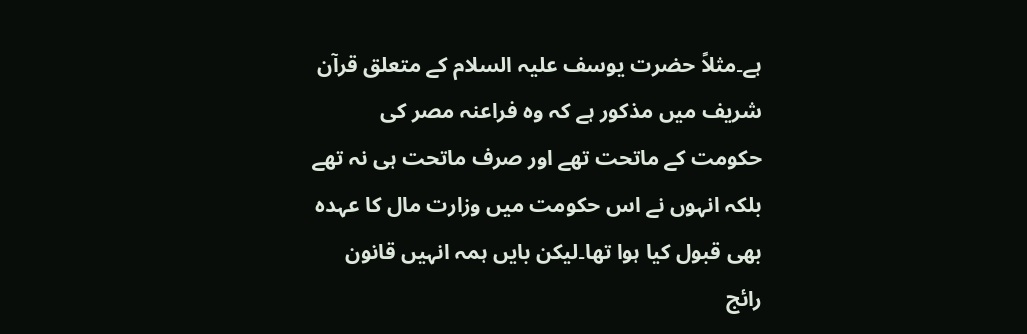ہے۔مثلاً حضرت یوسف علیہ السلام کے متعلق قرآن شریف میں مذکور ہے کہ وہ فراعنہ مصر کی حکومت کے ماتحت تھے اور صرف ماتحت ہی نہ تھے بلکہ انہوں نے اس حکومت میں وزارت مال کا عہدہ بھی قبول کیا ہوا تھا۔لیکن بایں ہمہ انہیں قانون رائج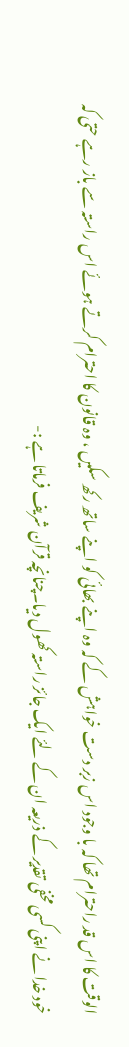الوقت کا اس قد راحترام تھا کہ با وجود اس زبر دست خواہش کے کہ وہ اپنے بھائی کو اپنے ساتھ رکھ سکیں ، وہ قانون کا احترام کرتے ہوئے اس راستہ سے باز رہے حتی کہ خود خدا نے اپنی کسی مخفی تقدیر کے ذریعہ ان کے لئے ایک جائز راستہ کھول دیا۔چنانچہ قرآن شریف فرماتا ہے :-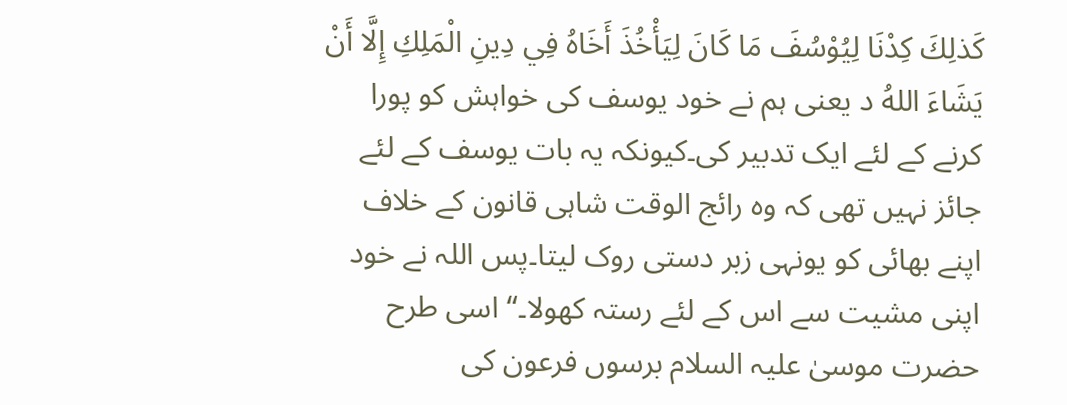كَذلِكَ كِدْنَا لِيُوْسُفَ مَا كَانَ لِيَأْخُذَ أَخَاهُ فِي دِينِ الْمَلِكِ إِلَّا أَنْ يَشَاءَ اللهُ د یعنی ہم نے خود یوسف کی خواہش کو پورا کرنے کے لئے ایک تدبیر کی۔کیونکہ یہ بات یوسف کے لئے جائز نہیں تھی کہ وہ رائج الوقت شاہی قانون کے خلاف اپنے بھائی کو یونہی زبر دستی روک لیتا۔پس اللہ نے خود اپنی مشیت سے اس کے لئے رستہ کھولا۔“ اسی طرح حضرت موسیٰ علیہ السلام برسوں فرعون کی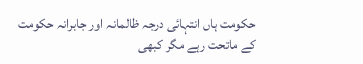حکومت ہاں انتہائی درجہ ظالمانہ اور جابرانہ حکومت کے ماتحت رہے مگر کبھی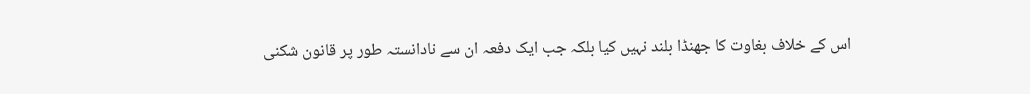اس کے خلاف بغاوت کا جھنڈا بلند نہیں کیا بلکہ جب ایک دفعہ ان سے نادانستہ طور پر قانون شکنی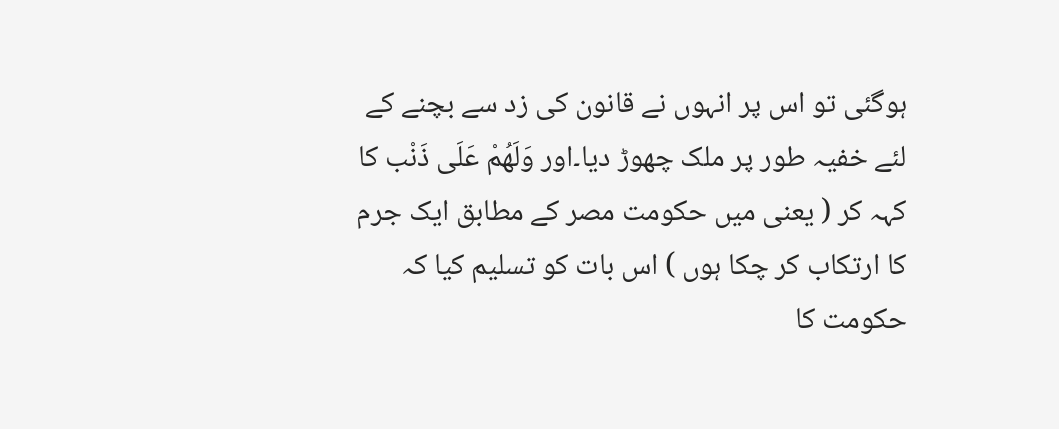ہوگئی تو اس پر انہوں نے قانون کی زد سے بچنے کے لئے خفیہ طور پر ملک چھوڑ دیا۔اور وَلَهُمْ عَلَى ذَنْب کا کہہ کر ( یعنی میں حکومت مصر کے مطابق ایک جرم کا ارتکاب کر چکا ہوں ) اس بات کو تسلیم کیا کہ حکومت کا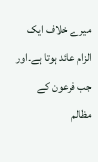میرے خلاف ایک الزام عائد ہوتا ہے۔اور جب فرعون کے مظالم